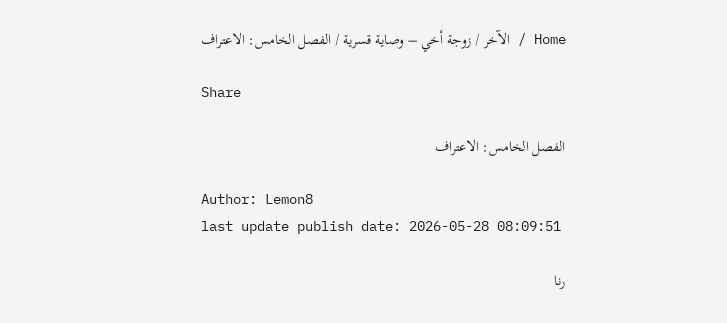Home / الآخر / زوجة أخي – وصاية قسرية / الفصل الخامس: الاعتراف

Share

الفصل الخامس: الاعتراف

Author: Lemon8
last update publish date: 2026-05-28 08:09:51

رنا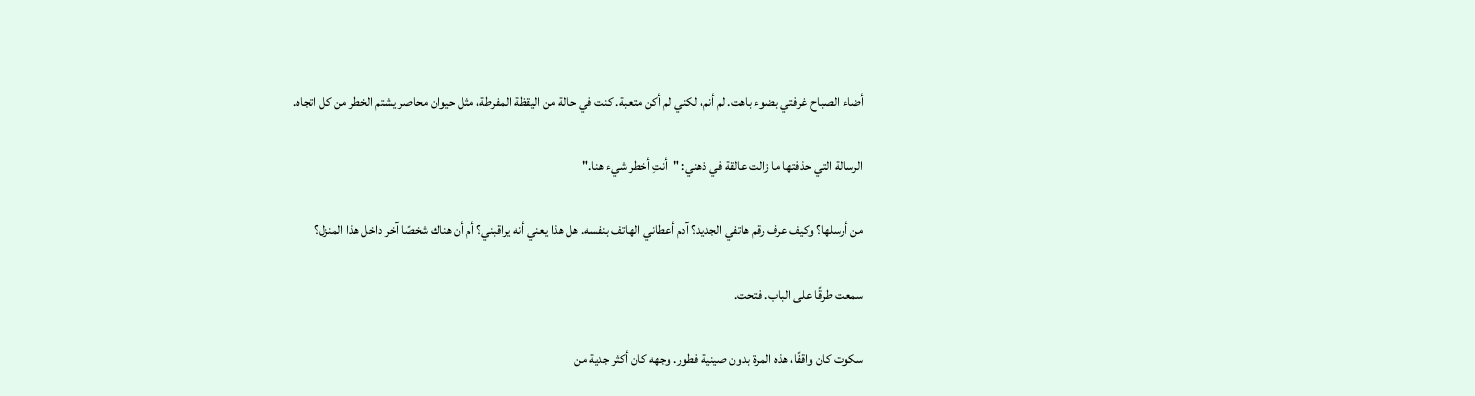أضاء الصباح غرفتي بضوء باهت. لم أنم، لكني لم أكن متعبة. كنت في حالة من اليقظة المفرطة، مثل حيوان محاصر يشتم الخطر من كل اتجاه.

الرسالة التي حذفتها ما زالت عالقة في ذهني: "أنتِ أخطر شيء هنا."

من أرسلها؟ وكيف عرف رقم هاتفي الجديد؟ آدم أعطاني الهاتف بنفسه. هل هذا يعني أنه يراقبني؟ أم أن هناك شخصًا آخر داخل هذا المنزل؟

سمعت طرقًا على الباب. فتحت.

سكوت كان واقفًا، هذه المرة بدون صينية فطور. وجهه كان أكثر جدية من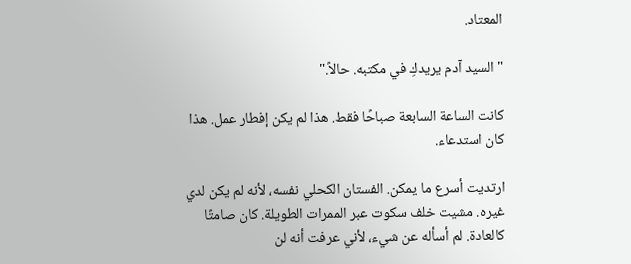المعتاد.

"السيد آدم يريدكِ في مكتبه. حالاً."

كانت الساعة السابعة صباحًا فقط. هذا لم يكن إفطار عمل. هذا كان استدعاء.

ارتديت أسرع ما يمكن. الفستان الكحلي نفسه، لأنه لم يكن لدي غيره. مشيت خلف سكوت عبر الممرات الطويلة. كان صامتًا كالعادة. لم أسأله عن شيء، لأني عرفت أنه لن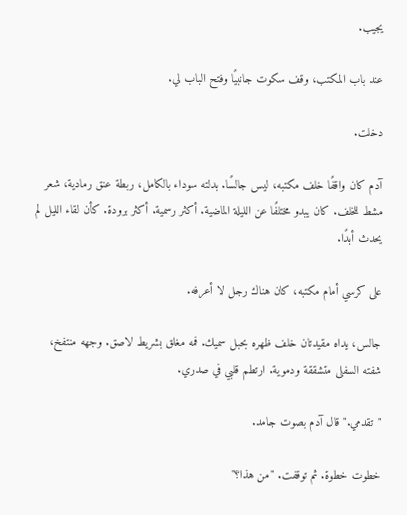يجيب.

عند باب المكتب، وقف سكوت جانبيًا وفتح الباب لي.

دخلت.

آدم كان واقفًا خلف مكتبه، ليس جالسًا. بدلته سوداء بالكامل، ربطة عنق رمادية، شعر مشط للخلف. كان يبدو مختلفًا عن الليلة الماضية. أكثر رسمية. أكثر برودة. كأن لقاء الليل لم يحدث أبدًا.

على كرسي أمام مكتبه، كان هناك رجل لا أعرفه.

جالس، يداه مقيدتان خلف ظهره بحبل سميك. فمه مغلق بشريط لاصق. وجهه منتفخ، شفته السفلى متشققة ودموية. ارتطم قلبي في صدري.

"تقدمي." قال آدم بصوت جامد.

خطوت خطوة. ثم توقفت. "من هذا؟"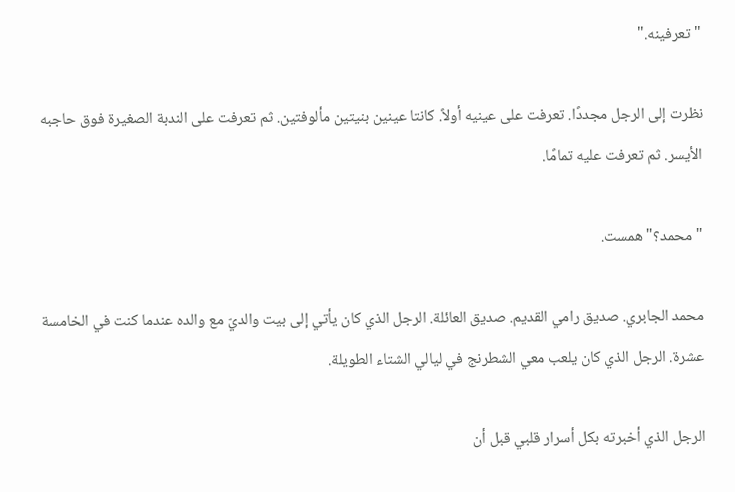"تعرفينه."

نظرت إلى الرجل مجددًا. تعرفت على عينيه أولاً. كانتا عينين بنيتين مألوفتين. ثم تعرفت على الندبة الصغيرة فوق حاجبه الأيسر. ثم تعرفت عليه تمامًا.

"محمد؟" همست.

محمد الجابري. صديق رامي القديم. صديق العائلة. الرجل الذي كان يأتي إلى بيت والديّ مع والده عندما كنت في الخامسة عشرة. الرجل الذي كان يلعب معي الشطرنج في ليالي الشتاء الطويلة.

الرجل الذي أخبرته بكل أسرار قلبي قبل أن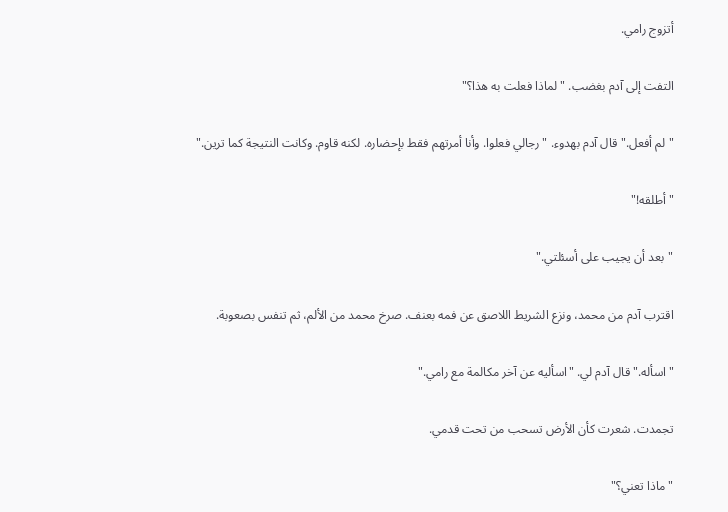أتزوج رامي.

التفت إلى آدم بغضب. "لماذا فعلت به هذا؟"

"لم أفعل." قال آدم بهدوء. "رجالي فعلوا. وأنا أمرتهم فقط بإحضاره. لكنه قاوم. وكانت النتيجة كما ترين."

"أطلقه!"

"بعد أن يجيب على أسئلتي."

اقترب آدم من محمد، ونزع الشريط اللاصق عن فمه بعنف. صرخ محمد من الألم، ثم تنفس بصعوبة.

"اسأله." قال آدم لي. "اسأليه عن آخر مكالمة مع رامي."

تجمدت. شعرت كأن الأرض تسحب من تحت قدمي.

"ماذا تعني؟"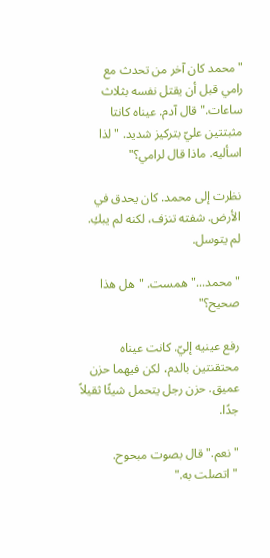"محمد كان آخر من تحدث مع رامي قبل أن يقتل نفسه بثلاث ساعات." قال آدم. عيناه كانتا مثبتتين عليّ بتركيز شديد. "لذا اسأليه. ماذا قال لرامي؟"

نظرت إلى محمد. كان يحدق في الأرض. شفته تنزف، لكنه لم يبكِ. لم يتوسل.

"محمد..." همست. "هل هذا صحيح؟"

رفع عينيه إليّ. كانت عيناه محتقنتين بالدم، لكن فيهما حزن عميق. حزن رجل يتحمل شيئًا ثقيلاً جدًا.

"نعم." قال بصوت مبحوح. "اتصلت به."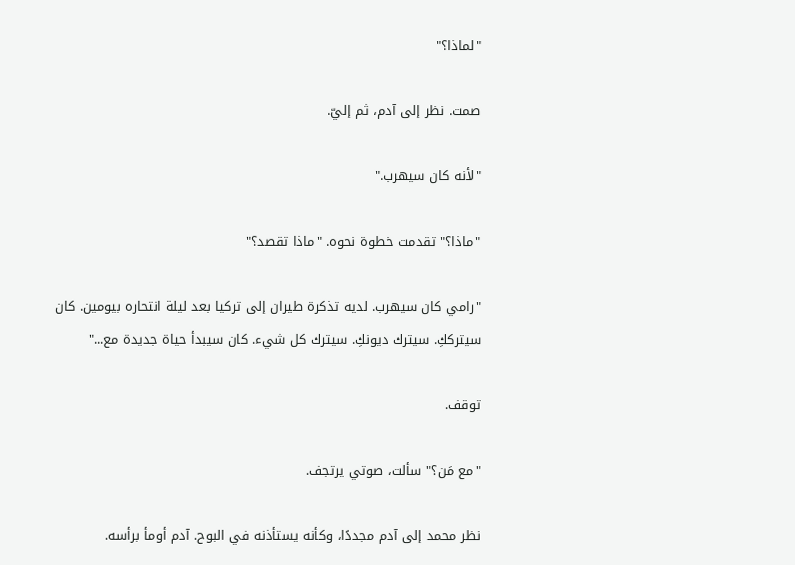"لماذا؟"

صمت. نظر إلى آدم، ثم إليّ.

"لأنه كان سيهرب."

"ماذا؟" تقدمت خطوة نحوه. "ماذا تقصد؟"

"رامي كان سيهرب. لديه تذكرة طيران إلى تركيا بعد ليلة انتحاره بيومين. كان سيترككِ. سيترك ديونكِ. سيترك كل شيء. كان سيبدأ حياة جديدة مع..."

توقف.

"مع مَن؟" سألت، صوتي يرتجف.

نظر محمد إلى آدم مجددًا، وكأنه يستأذنه في البوح. آدم أومأ برأسه.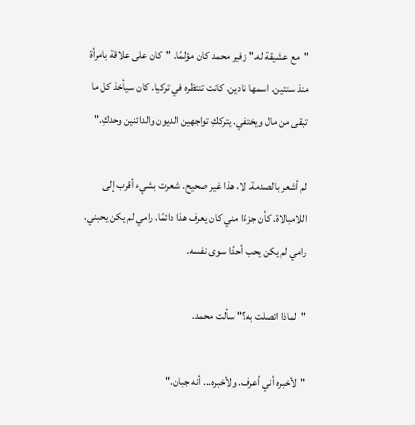"مع عشيقة له." زفير محمد كان مؤلمًا. "كان على علاقة بامرأة منذ سنتين. اسمها نادين. كانت تنتظره في تركيا. كان سيأخذ كل ما تبقى من مال ويختفي. يترككِ تواجهين الديون والدائنين وحدكِ."

لم أشعر بالصدمة. لا، هذا غير صحيح. شعرت بشيء أقرب إلى اللامبالاة. كأن جزءًا مني كان يعرف هذا دائمًا. رامي لم يكن يحبني. رامي لم يكن يحب أحدًا سوى نفسه.

"لماذا اتصلت به؟" سألت محمد.

"لأخبره أني أعرف. ولأخبره... أنه جبان."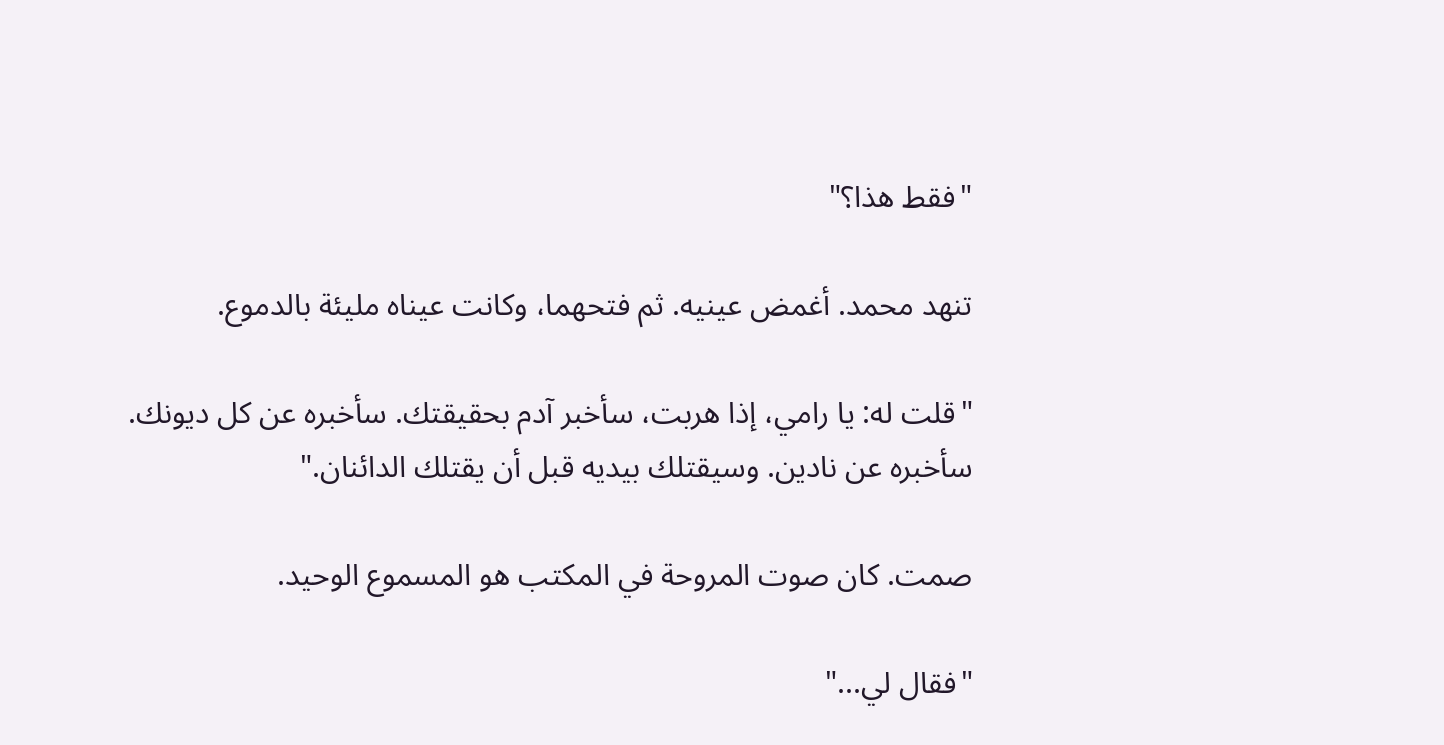"فقط هذا؟"

تنهد محمد. أغمض عينيه. ثم فتحهما، وكانت عيناه مليئة بالدموع.

"قلت له: يا رامي، إذا هربت، سأخبر آدم بحقيقتك. سأخبره عن كل ديونك. سأخبره عن نادين. وسيقتلك بيديه قبل أن يقتلك الدائنان."

صمت. كان صوت المروحة في المكتب هو المسموع الوحيد.

"فقال لي..."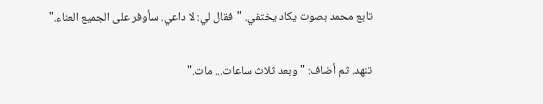تابع محمد بصوت يكاد يختفي. "فقال لي: لا داعي. سأوفر على الجميع العناء."

تنهد. ثم أضاف: "وبعد ثلاث ساعات... مات."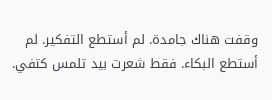وقفت هناك جامدة. لم أستطع التفكير. لم أستطع البكاء. فقط شعرت بيد تلمس كتفي.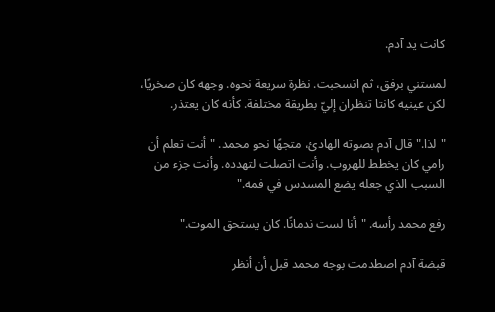كانت يد آدم.

لمستني برفق، ثم انسحبت. نظرة سريعة نحوه. وجهه كان صخريًا، لكن عينيه كانتا تنظران إليّ بطريقة مختلفة. كأنه كان يعتذر.

"لذا." قال آدم بصوته الهادئ، متجهًا نحو محمد. "أنت تعلم أن رامي كان يخطط للهروب. وأنت اتصلت لتهدده. وأنت جزء من السبب الذي جعله يضع المسدس في فمه."

رفع محمد رأسه. "أنا لست ندمانًا. كان يستحق الموت."

قبضة آدم اصطدمت بوجه محمد قبل أن أنظر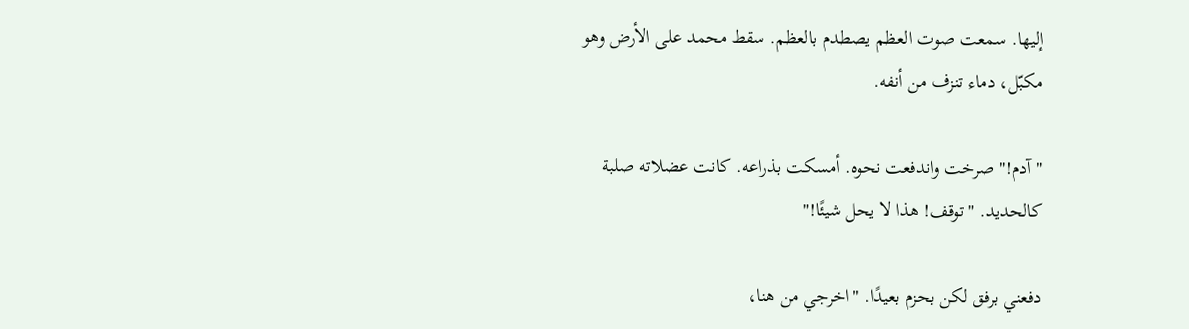إليها. سمعت صوت العظم يصطدم بالعظم. سقط محمد على الأرض وهو مكبّل، دماء تنزف من أنفه.

"آدم!" صرخت واندفعت نحوه. أمسكت بذراعه. كانت عضلاته صلبة كالحديد. "توقف! هذا لا يحل شيئًا!"

دفعني برفق لكن بحزم بعيدًا. "اخرجي من هنا،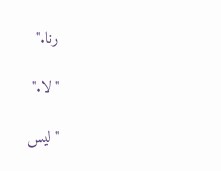رنا."

"لا."

"ليس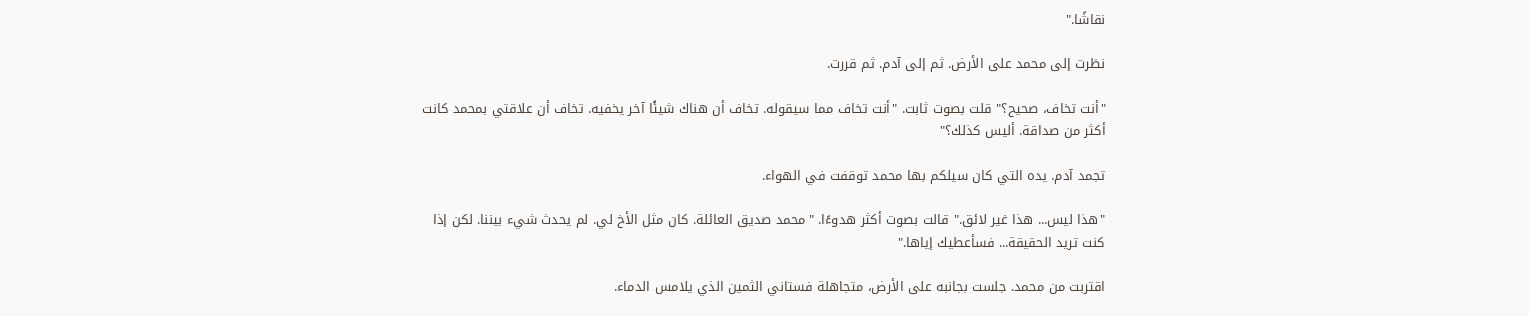نقاشًا."

نظرت إلى محمد على الأرض. ثم إلى آدم. ثم قررت.

"أنت تخاف، صحيح؟" قلت بصوت ثابت. "أنت تخاف مما سيقوله. تخاف أن هناك شيئًا آخر يخفيه. تخاف أن علاقتي بمحمد كانت أكثر من صداقة. أليس كذلك؟"

تجمد آدم. يده التي كان سيلكم بها محمد توقفت في الهواء.

"هذا ليس... هذا غير لائق." قالت بصوت أكثر هدوءًا. "محمد صديق العائلة. كان مثل الأخ لي. لم يحدث شيء بيننا. لكن إذا كنت تريد الحقيقة... فسأعطيك إياها."

اقتربت من محمد. جلست بجانبه على الأرض، متجاهلة فستاني الثمين الذي يلامس الدماء.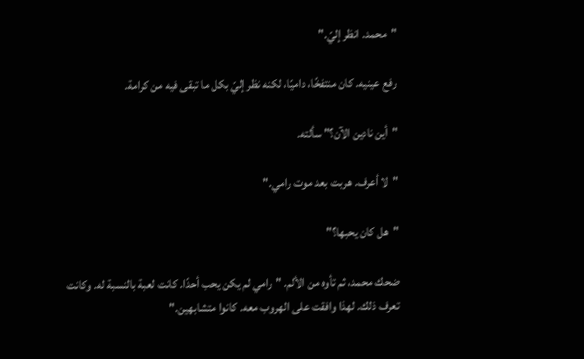"محمد. انظر إليّ."

رفع عينيه. كان منتفخًا، داميًا، لكنه نظر إليّ بكل ما تبقى فيه من كرامة.

"أين نادين الآن؟" سألته.

"لا أعرف. هربت بعد موت رامي."

"هل كان يحبها؟"

ضحك محمد، ثم تأوه من الألم. "رامي لم يكن يحب أحدًا. كانت لعبة بالنسبة له. وكانت تعرف ذلك. لهذا وافقت على الهروب معه. كانوا متشابهين."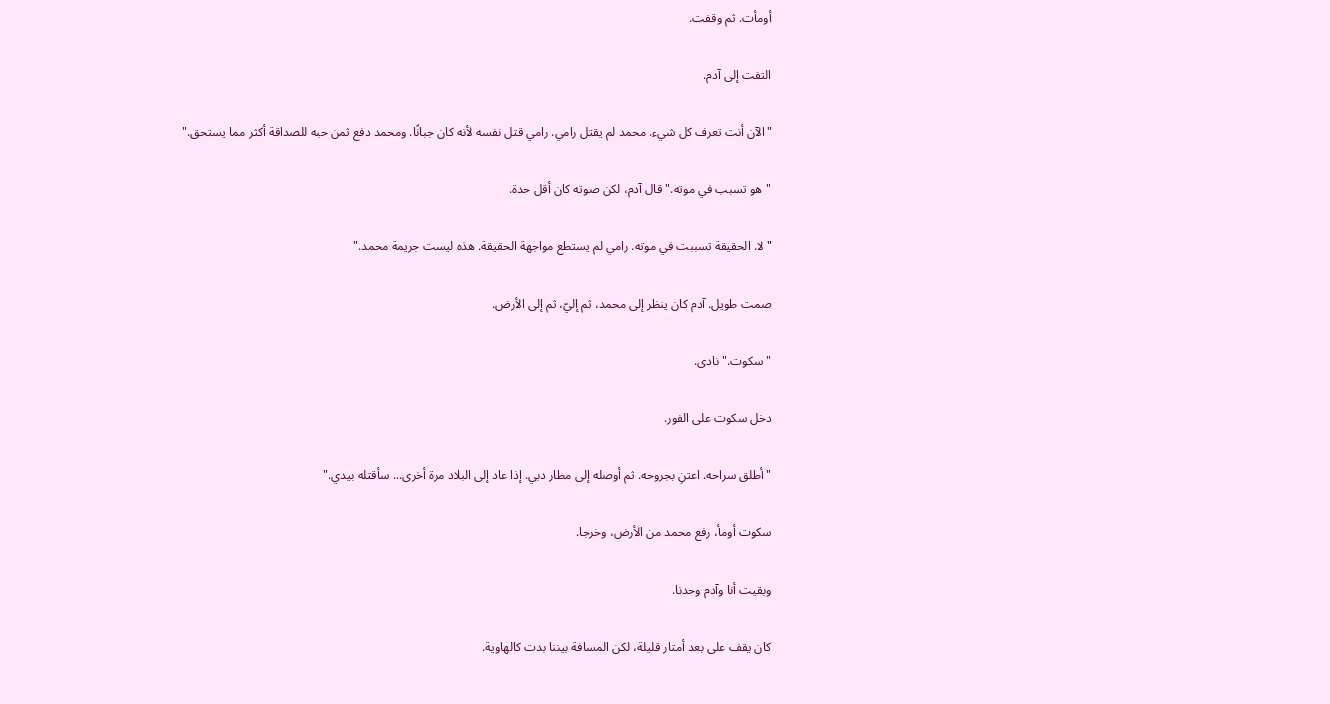أومأت. ثم وقفت.

التفت إلى آدم.

"الآن أنت تعرف كل شيء. محمد لم يقتل رامي. رامي قتل نفسه لأنه كان جبانًا. ومحمد دفع ثمن حبه للصداقة أكثر مما يستحق."

"هو تسبب في موته." قال آدم، لكن صوته كان أقل حدة.

"لا. الحقيقة تسببت في موته. رامي لم يستطع مواجهة الحقيقة. هذه ليست جريمة محمد."

صمت طويل. آدم كان ينظر إلى محمد، ثم إليّ، ثم إلى الأرض.

"سكوت." نادى.

دخل سكوت على الفور.

"أطلق سراحه. اعتنِ بجروحه. ثم أوصله إلى مطار دبي. إذا عاد إلى البلاد مرة أخرى... سأقتله بيدي."

سكوت أومأ، رفع محمد من الأرض، وخرجا.

وبقيت أنا وآدم وحدنا.

كان يقف على بعد أمتار قليلة، لكن المسافة بيننا بدت كالهاوية.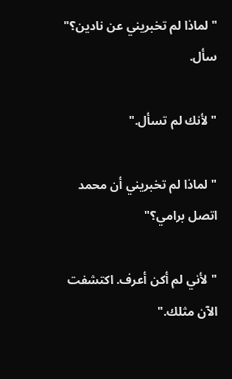"لماذا لم تخبريني عن نادين؟" سأل.

"لأنك لم تسأل."

"لماذا لم تخبريني أن محمد اتصل برامي؟"

"لأني لم أكن أعرف. اكتشفت الآن مثلك."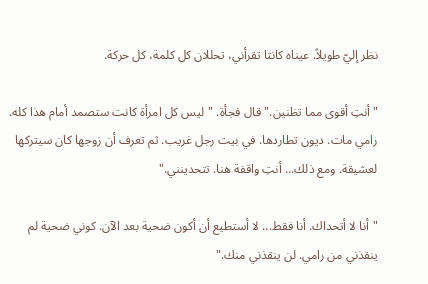نظر إليّ طويلاً. عيناه كانتا تقرأني، تحللان كل كلمة، كل حركة.

"أنتِ أقوى مما تظنين." قال فجأة. "ليس كل امرأة كانت ستصمد أمام هذا كله. رامي مات. ديون تطاردها. في بيت رجل غريب. ثم تعرف أن زوجها كان سيتركها لعشيقة. ومع ذلك... أنتِ واقفة هنا. تتحدينني."

"أنا لا أتحداك. أنا فقط... لا أستطيع أن أكون ضحية بعد الآن. كوني ضحية لم ينقذني من رامي. لن ينقذني منك."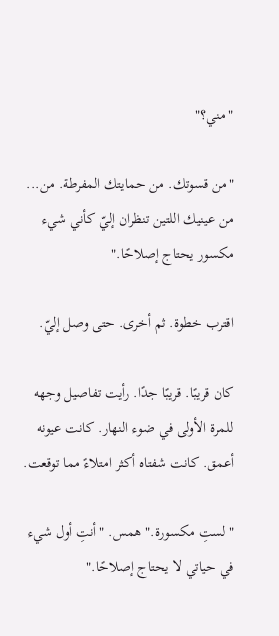"مني؟"

"من قسوتك. من حمايتك المفرطة. من... من عينيك اللتين تنظران إليّ كأني شيء مكسور يحتاج إصلاحًا."

اقترب خطوة. ثم أخرى. حتى وصل إليّ.

كان قريبًا. قريبًا جدًا. رأيت تفاصيل وجهه للمرة الأولى في ضوء النهار. كانت عيونه أعمق. كانت شفتاه أكثر امتلاءً مما توقعت.

"لستِ مكسورة." همس. "أنتِ أول شيء في حياتي لا يحتاج إصلاحًا."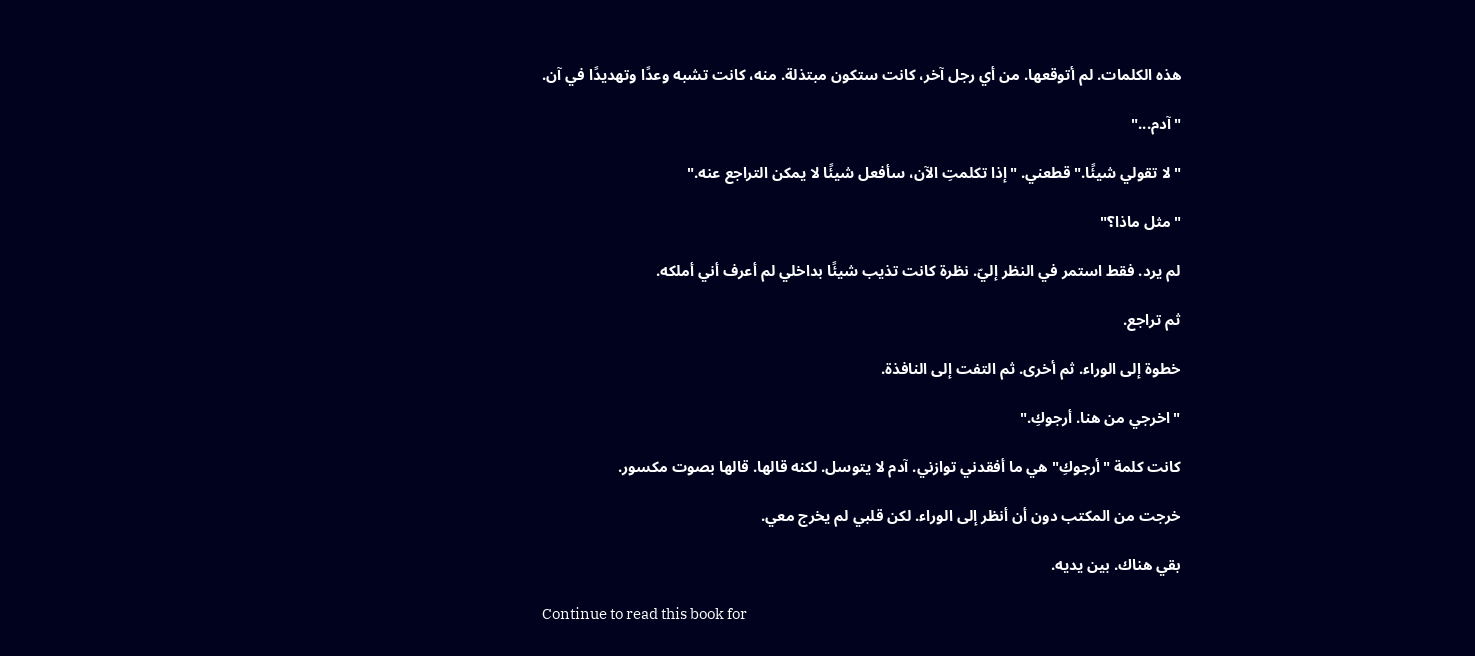هذه الكلمات. لم أتوقعها. من أي رجل آخر، كانت ستكون مبتذلة. منه، كانت تشبه وعدًا وتهديدًا في آن.

"آدم..."

"لا تقولي شيئًا." قطعني. "إذا تكلمتِ الآن، سأفعل شيئًا لا يمكن التراجع عنه."

"مثل ماذا؟"

لم يرد. فقط استمر في النظر إليّ. نظرة كانت تذيب شيئًا بداخلي لم أعرف أني أملكه.

ثم تراجع.

خطوة إلى الوراء. ثم أخرى. ثم التفت إلى النافذة.

"اخرجي من هنا. أرجوكِ."

كانت كلمة "أرجوكِ" هي ما أفقدني توازني. آدم لا يتوسل. لكنه قالها. قالها بصوت مكسور.

خرجت من المكتب دون أن أنظر إلى الوراء. لكن قلبي لم يخرج معي.

بقي هناك. بين يديه.

Continue to read this book for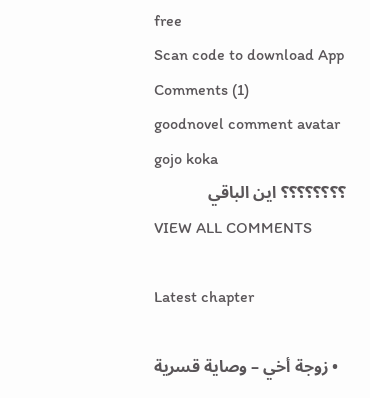free
Scan code to download App
Comments (1)
goodnovel comment avatar
gojo koka
؟؟؟؟؟؟؟؟ اين الباقي
VIEW ALL COMMENTS

Latest chapter

  • زوجة أخي – وصاية قسرية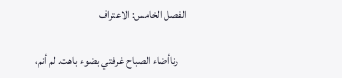الفصل الخامس: الاعتراف

    رناأضاء الصباح غرفتي بضوء باهت. لم أنم،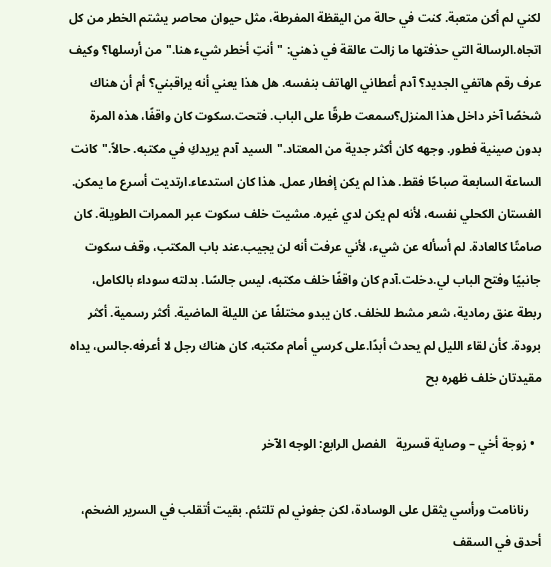لكني لم أكن متعبة. كنت في حالة من اليقظة المفرطة، مثل حيوان محاصر يشتم الخطر من كل اتجاه.الرسالة التي حذفتها ما زالت عالقة في ذهني: "أنتِ أخطر شيء هنا."من أرسلها؟ وكيف عرف رقم هاتفي الجديد؟ آدم أعطاني الهاتف بنفسه. هل هذا يعني أنه يراقبني؟ أم أن هناك شخصًا آخر داخل هذا المنزل؟سمعت طرقًا على الباب. فتحت.سكوت كان واقفًا، هذه المرة بدون صينية فطور. وجهه كان أكثر جدية من المعتاد."السيد آدم يريدكِ في مكتبه. حالاً."كانت الساعة السابعة صباحًا فقط. هذا لم يكن إفطار عمل. هذا كان استدعاء.ارتديت أسرع ما يمكن. الفستان الكحلي نفسه، لأنه لم يكن لدي غيره. مشيت خلف سكوت عبر الممرات الطويلة. كان صامتًا كالعادة. لم أسأله عن شيء، لأني عرفت أنه لن يجيب.عند باب المكتب، وقف سكوت جانبيًا وفتح الباب لي.دخلت.آدم كان واقفًا خلف مكتبه، ليس جالسًا. بدلته سوداء بالكامل، ربطة عنق رمادية، شعر مشط للخلف. كان يبدو مختلفًا عن الليلة الماضية. أكثر رسمية. أكثر برودة. كأن لقاء الليل لم يحدث أبدًا.على كرسي أمام مكتبه، كان هناك رجل لا أعرفه.جالس، يداه مقيدتان خلف ظهره بح

  • زوجة أخي – وصاية قسرية   الفصل الرابع: الوجه الآخر

    رنانامت ورأسي يثقل على الوسادة، لكن جفوني لم تلتئم. بقيت أتقلب في السرير الضخم، أحدق في السقف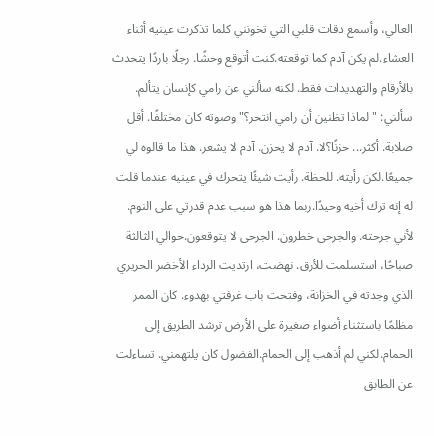العالي، وأسمع دقات قلبي التي تخونني كلما تذكرت عينيه أثناء العشاء.لم يكن آدم كما توقعته.كنت أتوقع وحشًا. رجلًا باردًا يتحدث بالأرقام والتهديدات فقط. لكنه سألني عن رامي كإنسان يتألم. سألني: "لماذا تظنين أن رامي انتحر؟" وصوته كان مختلفًا. أقل صلابة. أكثر... حزنًا؟لا. آدم لا يحزن. آدم لا يشعر. هذا ما قالوه لي جميعًا.لكن رأيته. للحظة. رأيت شيئًا يتحرك في عينيه عندما قلت له إنه ترك أخيه وحيدًا.ربما هذا هو سبب عدم قدرتي على النوم. لأني جرحته. والجرحى خطرون. الجرحى لا يتوقعون.حوالي الثالثة صباحًا، استسلمت للأرق. نهضت، ارتديت الرداء الأخضر الحريري الذي وجدته في الخزانة، وفتحت باب غرفتي بهدوء. كان الممر مظلمًا باستثناء أضواء صغيرة على الأرض ترشد الطريق إلى الحمام.لكني لم أذهب إلى الحمام.الفضول كان يلتهمني. تساءلت عن الطابق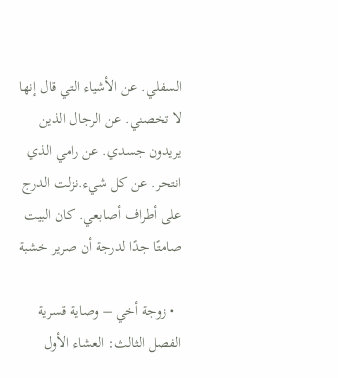السفلي. عن الأشياء التي قال إنها لا تخصني. عن الرجال الذين يريدون جسدي. عن رامي الذي انتحر. عن كل شيء.نزلت الدرج على أطراف أصابعي. كان البيت صامتًا جدًا لدرجة أن صرير خشبة

  • زوجة أخي – وصاية قسرية   الفصل الثالث: العشاء الأول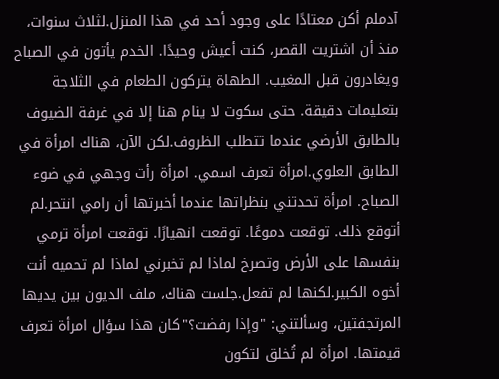آدملم أكن معتادًا على وجود أحد في هذا المنزل.لثلاث سنوات، منذ أن اشتريت القصر، كنت أعيش وحيدًا. الخدم يأتون في الصباح ويغادرون قبل المغيب. الطهاة يتركون الطعام في الثلاجة بتعليمات دقيقة. حتى سكوت لا ينام هنا إلا في غرفة الضيوف بالطابق الأرضي عندما تتطلب الظروف.لكن الآن، هناك امرأة في الطابق العلوي.امرأة تعرف اسمي. امرأة رأت وجهي في ضوء الصباح. امرأة تحدتني بنظراتها عندما أخبرتها أن رامي انتحر.لم أتوقع ذلك. توقعت دموعًا. توقعت انهيارًا. توقعت امرأة ترمي بنفسها على الأرض وتصرخ لماذا لم تخبرني لماذا لم تحميه أنت أخوه الكبير.لكنها لم تفعل.جلست هناك، ملف الديون بين يديها المرتجفتين، وسألتني: "وإذا رفضت؟"كان هذا سؤال امرأة تعرف قيمتها. امرأة لم تُخلق لتكون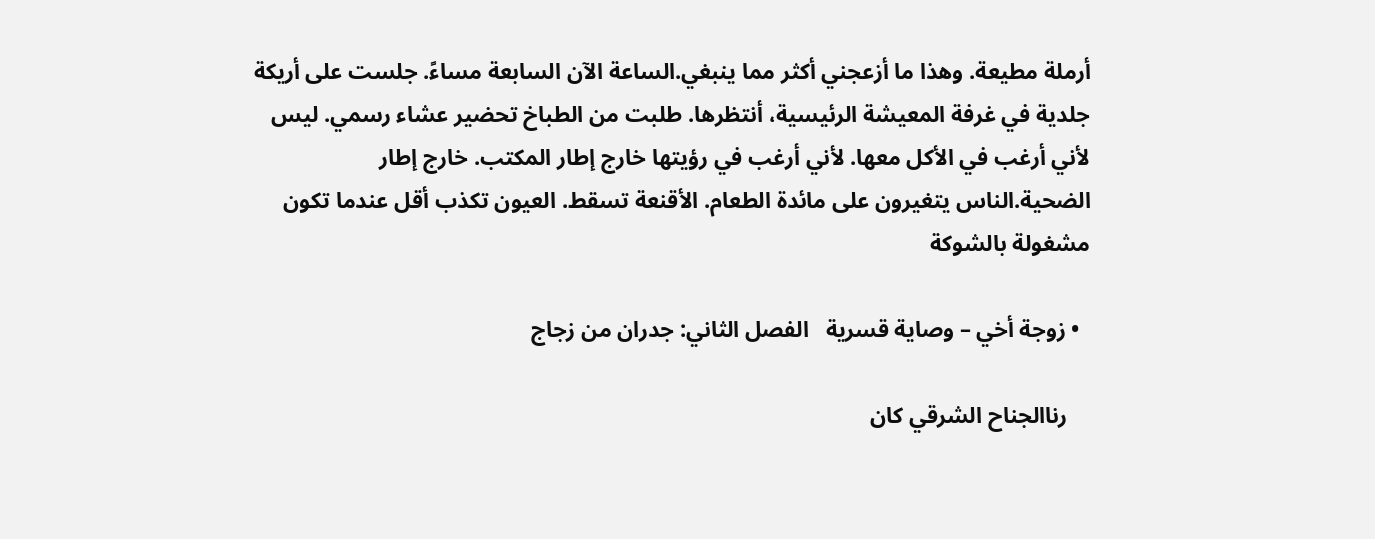أرملة مطيعة. وهذا ما أزعجني أكثر مما ينبغي.الساعة الآن السابعة مساءً. جلست على أريكة جلدية في غرفة المعيشة الرئيسية، أنتظرها. طلبت من الطباخ تحضير عشاء رسمي. ليس لأني أرغب في الأكل معها. لأني أرغب في رؤيتها خارج إطار المكتب. خارج إطار الضحية.الناس يتغيرون على مائدة الطعام. الأقنعة تسقط. العيون تكذب أقل عندما تكون مشغولة بالشوكة

  • زوجة أخي – وصاية قسرية   الفصل الثاني: جدران من زجاج

    رناالجناح الشرقي كان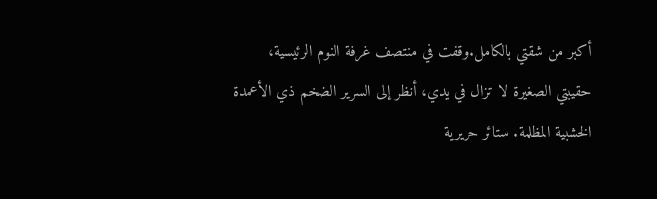أكبر من شقتي بالكامل.وقفت في منتصف غرفة النوم الرئيسية، حقيبتي الصغيرة لا تزال في يدي، أنظر إلى السرير الضخم ذي الأعمدة الخشبية المظلمة. ستائر حريرية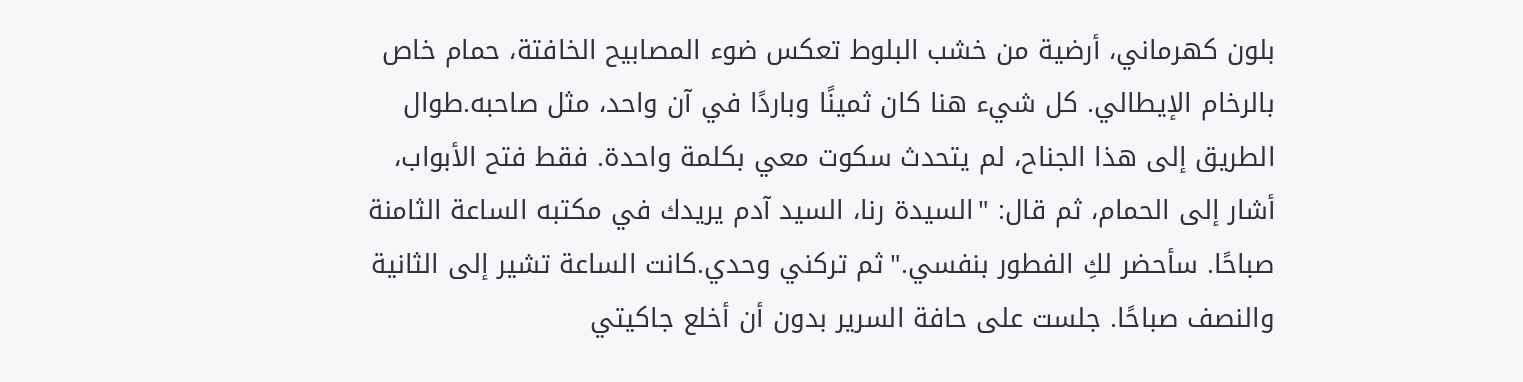بلون كهرماني، أرضية من خشب البلوط تعكس ضوء المصابيح الخافتة، حمام خاص بالرخام الإيطالي. كل شيء هنا كان ثمينًا وباردًا في آن واحد، مثل صاحبه.طوال الطريق إلى هذا الجناح، لم يتحدث سكوت معي بكلمة واحدة. فقط فتح الأبواب، أشار إلى الحمام، ثم قال: "السيدة رنا، السيد آدم يريدك في مكتبه الساعة الثامنة صباحًا. سأحضر لكِ الفطور بنفسي."ثم تركني وحدي.كانت الساعة تشير إلى الثانية والنصف صباحًا. جلست على حافة السرير بدون أن أخلع جاكيتي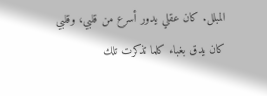المبلل. كان عقلي يدور أسرع من قلبي، وقلبي كان يدق بغباء كلما تذكرت تلك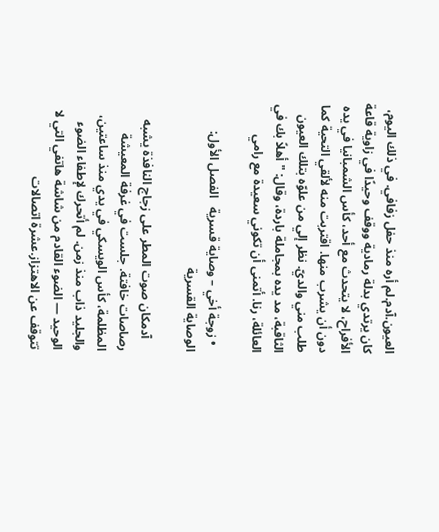العيون.آدم.لم أره منذ حفل زفافي. في ذلك اليوم، كان يرتدي بدلة رمادية ووقف وحيدًا في زاوية قاعة الأفراح، لا يتحدث مع أحد، كأس الشمبانيا في يده دون أن يشرب منها. اقتربت منه لألقي التحية كما طلب مني والديّ. نظر إلي من علوّه بتلك العيون الثاقبة، مد يده بمجاملة باردة، وقال: "أهلاً بك في العائلة، رنا. أتمنى أن تكوني سعيدة مع رامي

  • زوجة أخي – وصاية قسرية   الفصل الأول: الوصاية القسرية

    آدمكان صوت المطر على زجاج النافذة يشبه رصاصات خافتة. جلست في غرفة المعيشة المظلمة، كأس الويسكي في يدي منذ ساعتين، والجليد ذاب منذ زمن. لم أتحرك لإطفاء الضوء الوحيد — الضوء القادم من شاشة هاتفي التي لا تتوقف عن الاهتزاز.عشرة اتصالات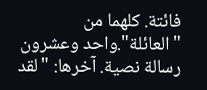فائتة. كلهما من "العائلة".واحد وعشرون رسالة نصية. آخرها: "لقد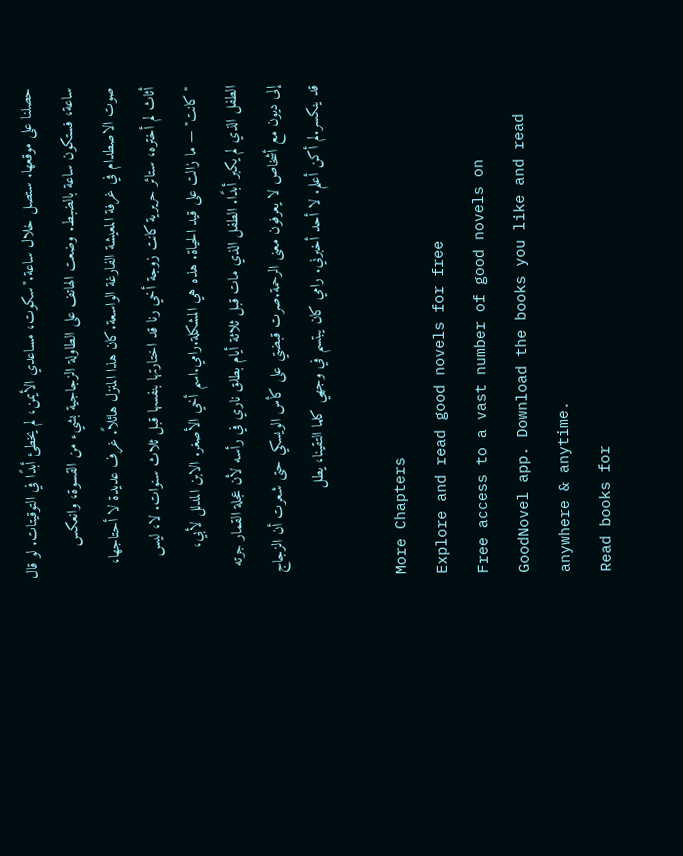حصلنا على موقعها. ستصل خلال ساعة."سكوت، مساعدي الأيمن، لم يخطئ أبدًا في التوقيتات. لو قال ساعة، فستكون ساعة بالضبط. وضعت الهاتف على الطاولة الزجاجية بشيء من القسوة، وانعكس صوت الاصطدام في غرفة المعيشة الفارغة الواسعة.كان هذا المنزل هائلاً. غرف عديدة لا أحتاجها، أثاث لم أختره، ستائر حريرية كانت زوجة أخي رنا قد اختارتها بنفسها قبل ثلاث سنوات. لا، ليس "كانت" — ما زالت على قيد الحياة. هذه هي المشكلة.رامي.اسم أخي الأصغر. الابن المدلل لأبي، الطفل الذي لم يكبر أبدًا. الطفل الذي مات قبل ثلاثة أيام بطلق ناري في رأسه لأن عجلة القمار جرته إلى ديون مع أشخاص لا يعرفون معنى الرحمة.صرت قبضتي على كأس الويسكي حتى شعرت أن الزجاج قد ينكسر.لم أكن أعلم. لا أحد أخبرني. رامي كان يبتسم في وجهي كلما التقينا، يطل

More Chapters
Explore and read good novels for free
Free access to a vast number of good novels on GoodNovel app. Download the books you like and read anywhere & anytime.
Read books for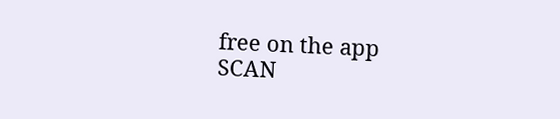free on the app
SCAN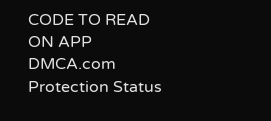CODE TO READ ON APP
DMCA.com Protection Status